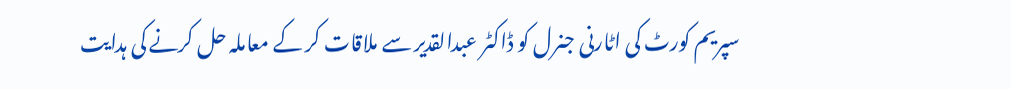سپریم کورٹ کی اٹارنی جنرل کو ڈاکٹر عبدالقدیر سے ملاقات کر کے معاملہ حل کرنے کی ہدایت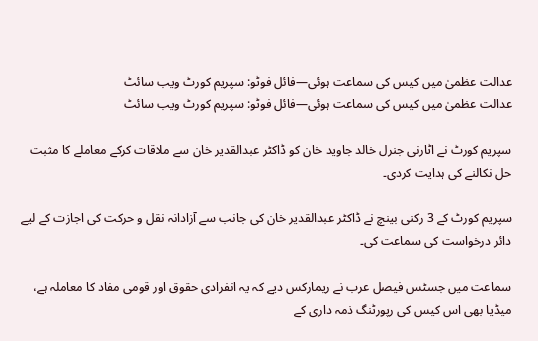عدالت عظمیٰ میں کیس کی سماعت ہوئی—فائل فوٹو: سپریم کورٹ ویب سائٹ
عدالت عظمیٰ میں کیس کی سماعت ہوئی—فائل فوٹو: سپریم کورٹ ویب سائٹ

سپریم کورٹ نے اٹارنی جنرل خالد جاوید خان کو ڈاکٹر عبدالقدیر خان سے ملاقات کرکے معاملے کا مثبت حل نکالنے کی ہدایت کردی۔

سپریم کورٹ کے 3 رکنی بینچ نے ڈاکٹر عبدالقدیر خان کی جانب سے آزادانہ نقل و حرکت کی اجازت کے لیے دائر درخواست کی سماعت کی۔

سماعت میں جسٹس فیصل عرب نے ریمارکس دیے کہ یہ انفرادی حقوق اور قومی مفاد کا معاملہ ہے، میڈیا بھی اس کیس کی رپورٹنگ ذمہ داری کے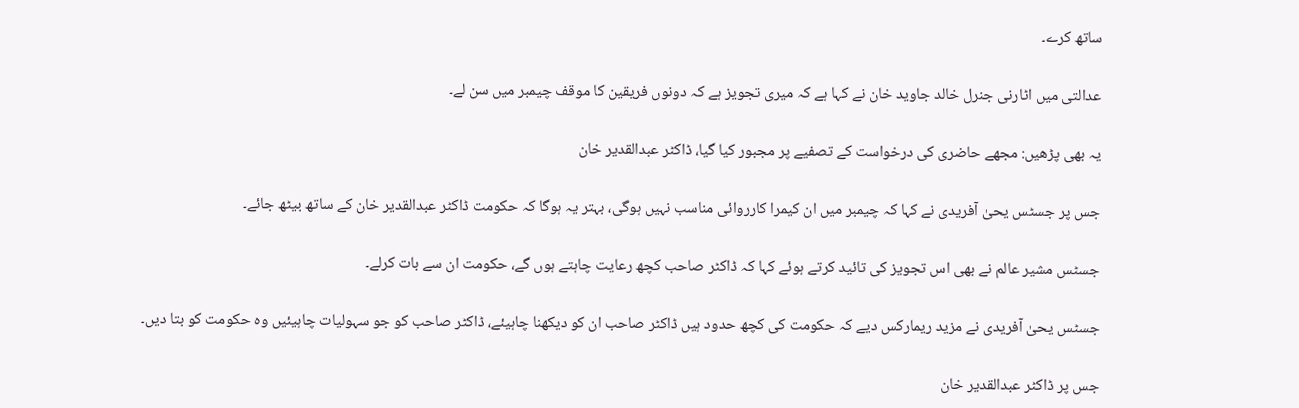ساتھ کرے۔

عدالتی میں اٹارنی جنرل خالد جاوید خان نے کہا ہے کہ میری تجویز ہے کہ دونوں فریقین کا موقف چیمبر میں سن لے۔

یہ بھی پڑھیں: مجھے حاضری کی درخواست کے تصفیے پر مجبور کیا گیا، ڈاکٹر عبدالقدیر خان

جس پر جسٹس یحیٰ آفریدی نے کہا کہ چیمبر میں ان کیمرا کارروائی مناسب نہیں ہوگی، بہتر یہ ہوگا کہ حکومت ڈاکٹر عبدالقدیر خان کے ساتھ بیٹھ جائے۔

جسٹس مشیر عالم نے بھی اس تجویز کی تائید کرتے ہوئے کہا کہ ڈاکٹر صاحب کچھ رعایت چاہتے ہوں گے، حکومت ان سے بات کرلے۔

جسٹس یحیٰ آفریدی نے مزید ریمارکس دیے کہ حکومت کی کچھ حدود ہیں ڈاکٹر صاحب ان کو دیکھنا چاہیئے، ڈاکٹر صاحب کو جو سہولیات چاہیئیں وہ حکومت کو بتا دیں۔

جس پر ڈاکٹر عبدالقدیر خان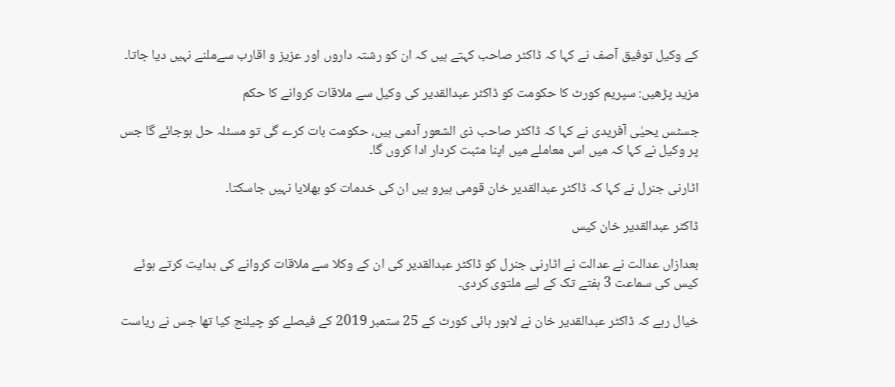کے وکیل توفیق آصف نے کہا کہ ڈاکٹر صاحب کہتے ہیں کہ ان کو رشتہ داروں اور عزیز و اقارب سےملنے نہیں دیا جاتا۔

مزید پڑھیں: سپریم کورٹ کا حکومت کو ڈاکٹر عبدالقدیر کی وکیل سے ملاقات کروانے کا حکم

جسٹس یحیٰی آفریدی نے کہا کہ ڈاکٹر صاحب ذی الشعور آدمی ہیں، حکومت بات کرے گی تو مسئلہ حل ہوجائے گا جس پر وکیل نے کہا کہ میں اس معاملے میں اپنا مثبت کردار ادا کروں گا۔

اٹارنی جنرل نے کہا کہ ڈاکٹر عبدالقدیر خان قومی ہیرو ہیں ان کی خدمات کو بھلایا نہیں جاسکتا۔

ڈاکٹر عبدالقدیر خان کیس

بعدازاں عدالت نے عدالت نے اٹارنی جنرل کو ڈاکٹر عبدالقدیر کی ان کے وکلا سے ملاقات کروانے کی ہدایت کرتے ہوئے کیس کی سماعت 3 ہفتے تک کے لیے ملتوی کردی۔

خیال رہے کہ ڈاکٹر عبدالقدیر خان نے لاہور ہائی کورٹ کے 25 ستمبر 2019 کے فیصلے کو چیلنج کیا تھا جس نے ریاست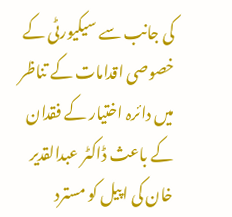کی جانب سے سیکیورٹی کے خصوصی اقدامات کے تناظر میں دائرہ اختیار کے فقدان کے باعث ڈاکٹر عبدالقدیر خان کی اپیل کو مسترد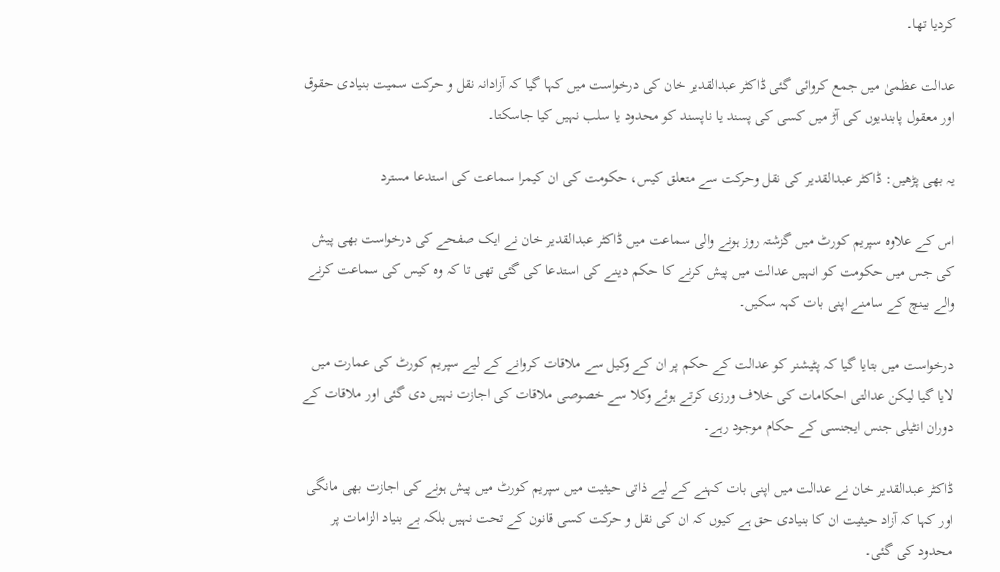کردیا تھا۔

عدالت عظمیٰ میں جمع کروائی گئی ڈاکٹر عبدالقدیر خان کی درخواست میں کہا گیا کہ آزادانہ نقل و حرکت سمیت بنیادی حقوق اور معقول پابندیوں کی آڑ میں کسی کی پسند یا ناپسند کو محدود یا سلب نہیں کیا جاسکتا۔

یہ بھی پڑھیں: ڈاکٹر عبدالقدیر کی نقل وحرکت سے متعلق کیس، حکومت کی ان کیمرا سماعت کی استدعا مسترد

اس کے علاوہ سپریم کورٹ میں گزشتہ روز ہونے والی سماعت میں ڈاکٹر عبدالقدیر خان نے ایک صفحے کی درخواست بھی پیش کی جس میں حکومت کو انہیں عدالت میں پیش کرنے کا حکم دینے کی استدعا کی گئی تھی تا کہ وہ کیس کی سماعت کرنے والے بینچ کے سامنے اپنی بات کہہ سکیں۔

درخواست میں بتایا گیا کہ پٹیشنر کو عدالت کے حکم پر ان کے وکیل سے ملاقات کروانے کے لیے سپریم کورٹ کی عمارت میں لایا گیا لیکن عدالتی احکامات کی خلاف ورزی کرتے ہوئے وکلا سے خصوصی ملاقات کی اجازت نہیں دی گئی اور ملاقات کے دوران انٹیلی جنس ایجنسی کے حکام موجود رہے۔

ڈاکٹر عبدالقدیر خان نے عدالت میں اپنی بات کہنے کے لیے ذاتی حیثیت میں سپریم کورٹ میں پیش ہونے کی اجازت بھی مانگی اور کہا کہ آزاد حیثیت ان کا بنیادی حق ہے کیوں کہ ان کی نقل و حرکت کسی قانون کے تحت نہیں بلکہ بے بنیاد الزامات پر محدود کی گئی۔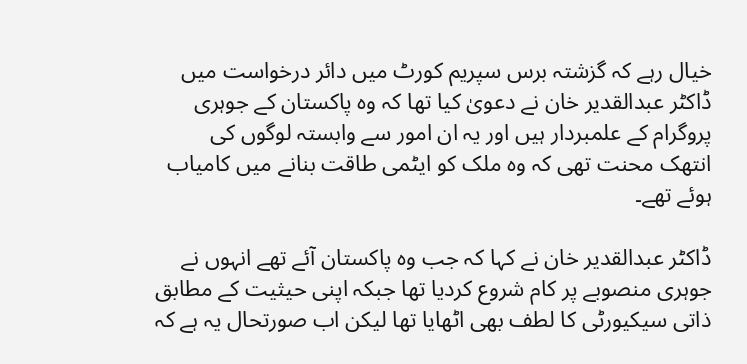خیال رہے کہ گزشتہ برس سپریم کورٹ میں دائر درخواست میں ڈاکٹر عبدالقدیر خان نے دعویٰ کیا تھا کہ وہ پاکستان کے جوہری پروگرام کے علمبردار ہیں اور یہ ان امور سے وابستہ لوگوں کی انتھک محنت تھی کہ وہ ملک کو ایٹمی طاقت بنانے میں کامیاب ہوئے تھے۔

ڈاکٹر عبدالقدیر خان نے کہا کہ جب وہ پاکستان آئے تھے انہوں نے جوہری منصوبے پر کام شروع کردیا تھا جبکہ اپنی حیثیت کے مطابق ذاتی سیکیورٹی کا لطف بھی اٹھایا تھا لیکن اب صورتحال یہ ہے کہ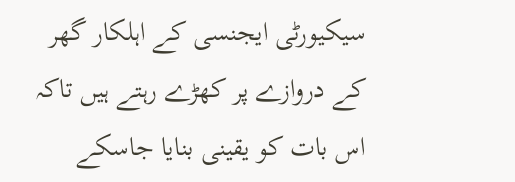سیکیورٹی ایجنسی کے اہلکار گھر کے دروازے پر کھڑے رہتے ہیں تاکہ اس بات کو یقینی بنایا جاسکے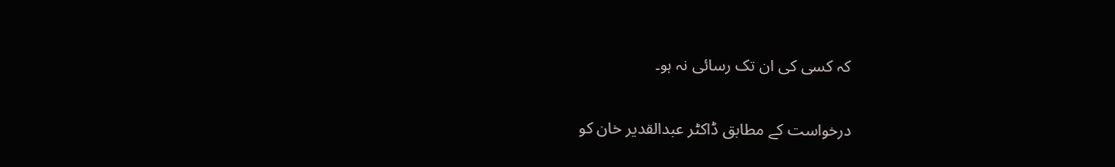کہ کسی کی ان تک رسائی نہ ہو۔

درخواست کے مطابق ڈاکٹر عبدالقدیر خان کو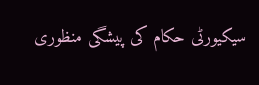سیکیورٹی حکام کی پیشگی منظوری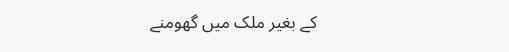کے بغیر ملک میں گھومنے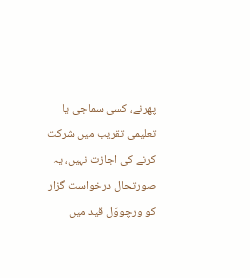پھرنے، کسی سماجی یا تعلیمی تقریب میں شرکت کرنے کی اجازت نہیں، یہ صورتحال درخواست گزار کو ورچووَل قید میں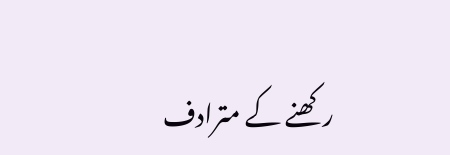رکھنے کے مترادف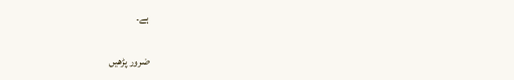ہے۔

ضرور پڑھیں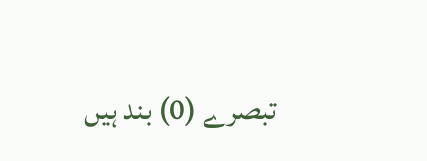تبصرے (0) بند ہیں